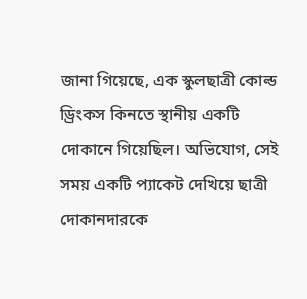জানা গিয়েছে, এক স্কুলছাত্রী কোল্ড ড্রিংকস কিনতে স্থানীয় একটি দোকানে গিয়েছিল। অভিযোগ, সেই সময় একটি প্যাকেট দেখিয়ে ছাত্রী দোকানদারকে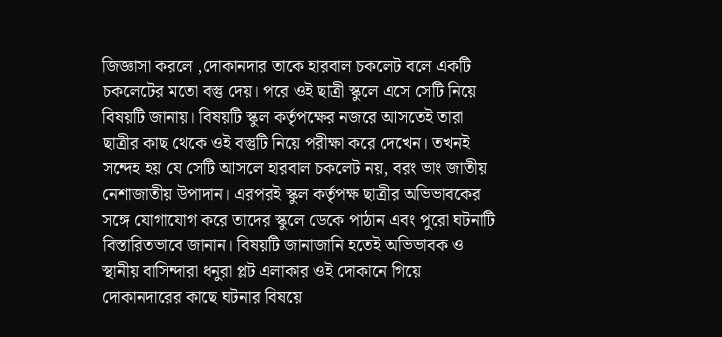জিজ্ঞাসা করলে ,দোকানদার তাকে হারবাল চকলেট বলে একটি চকলেটের মতো বস্তু দেয়। পরে ওই ছাত্রী স্কুলে এসে সেটি নিয়ে বিষয়টি জানায়। বিষয়টি স্কুল কর্তৃপক্ষের নজরে আসতেই তারা ছাত্রীর কাছ থেকে ওই বস্তুটি নিয়ে পরীক্ষা করে দেখেন। তখনই সন্দেহ হয় যে সেটি আসলে হারবাল চকলেট নয়, বরং ভাং জাতীয় নেশাজাতীয় উপাদান। এরপরই স্কুল কর্তৃপক্ষ ছাত্রীর অভিভাবকের সঙ্গে যোগাযোগ করে তাদের স্কুলে ডেকে পাঠান এবং পুরো ঘটনাটি বিস্তারিতভাবে জানান। বিষয়টি জানাজানি হতেই অভিভাবক ও স্থানীয় বাসিন্দারা ধনুরা প্লট এলাকার ওই দোকানে গিয়ে দোকানদারের কাছে ঘটনার বিষয়ে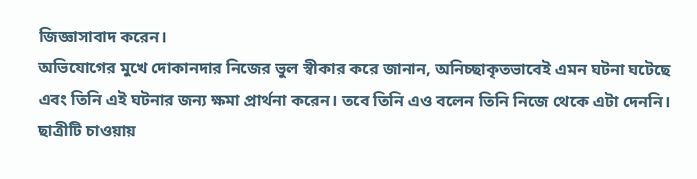জিজ্ঞাসাবাদ করেন।
অভিযোগের মুখে দোকানদার নিজের ভুল স্বীকার করে জানান, অনিচ্ছাকৃতভাবেই এমন ঘটনা ঘটেছে এবং তিনি এই ঘটনার জন্য ক্ষমা প্রার্থনা করেন। তবে তিনি এও বলেন তিনি নিজে থেকে এটা দেননি। ছাত্রীটি চাওয়ায়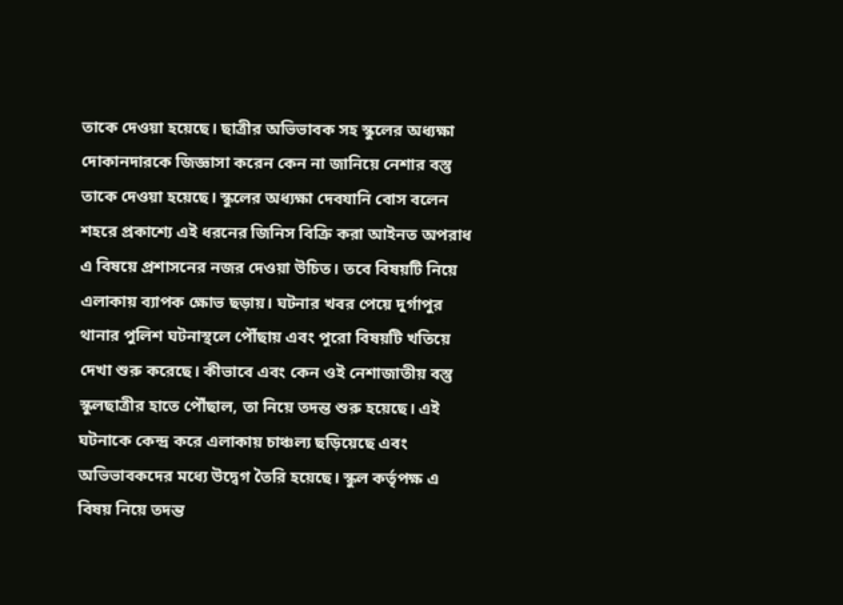তাকে দেওয়া হয়েছে। ছাত্রীর অভিভাবক সহ স্কুলের অধ্যক্ষা দোকানদারকে জিজ্ঞাসা করেন কেন না জানিয়ে নেশার বস্তু তাকে দেওয়া হয়েছে। স্কুলের অধ্যক্ষা দেবযানি বোস বলেন শহরে প্রকাশ্যে এই ধরনের জিনিস বিক্রি করা আইনত অপরাধ এ বিষয়ে প্রশাসনের নজর দেওয়া উচিত। তবে বিষয়টি নিয়ে এলাকায় ব্যাপক ক্ষোভ ছড়ায়। ঘটনার খবর পেয়ে দুর্গাপুর থানার পুলিশ ঘটনাস্থলে পৌঁছায় এবং পুরো বিষয়টি খতিয়ে দেখা শুরু করেছে। কীভাবে এবং কেন ওই নেশাজাতীয় বস্তু স্কুলছাত্রীর হাতে পৌঁছাল, তা নিয়ে তদন্ত শুরু হয়েছে। এই ঘটনাকে কেন্দ্র করে এলাকায় চাঞ্চল্য ছড়িয়েছে এবং অভিভাবকদের মধ্যে উদ্বেগ তৈরি হয়েছে। স্কুল কর্তৃপক্ষ এ বিষয় নিয়ে তদন্ত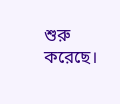শুরু করেছে।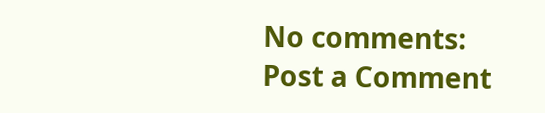No comments:
Post a Comment